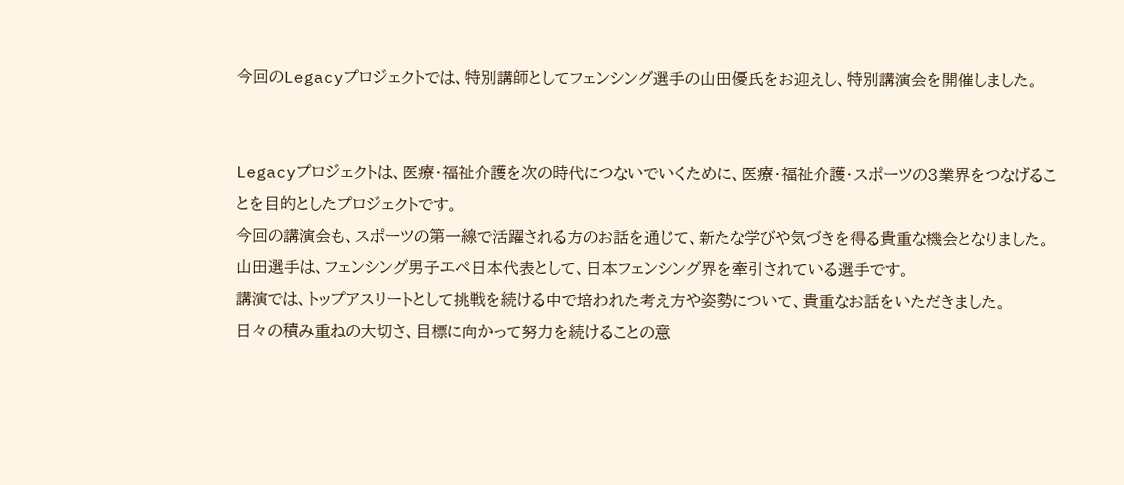今回のLegacyプロジェクトでは、特別講師としてフェンシング選手の山田優氏をお迎えし、特別講演会を開催しました。


Legacyプロジェクトは、医療・福祉介護を次の時代につないでいくために、医療・福祉介護・スポーツの3業界をつなげることを目的としたプロジェクトです。
今回の講演会も、スポーツの第一線で活躍される方のお話を通じて、新たな学びや気づきを得る貴重な機会となりました。
山田選手は、フェンシング男子エペ日本代表として、日本フェンシング界を牽引されている選手です。
講演では、トップアスリートとして挑戦を続ける中で培われた考え方や姿勢について、貴重なお話をいただきました。
日々の積み重ねの大切さ、目標に向かって努力を続けることの意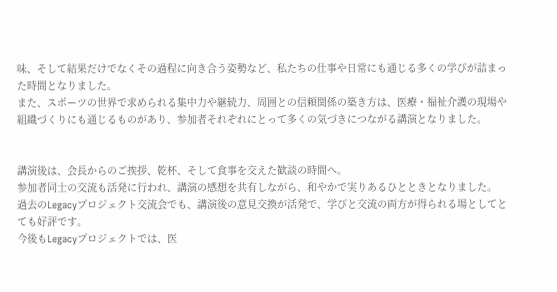味、そして結果だけでなくその過程に向き合う姿勢など、私たちの仕事や日常にも通じる多くの学びが詰まった時間となりました。
また、スポーツの世界で求められる集中力や継続力、周囲との信頼関係の築き方は、医療・福祉介護の現場や組織づくりにも通じるものがあり、参加者それぞれにとって多くの気づきにつながる講演となりました。


講演後は、会長からのご挨拶、乾杯、そして食事を交えた歓談の時間へ。
参加者同士の交流も活発に行われ、講演の感想を共有しながら、和やかで実りあるひとときとなりました。
過去のLegacyプロジェクト交流会でも、講演後の意見交換が活発で、学びと交流の両方が得られる場としてとても好評です。
今後もLegacyプロジェクトでは、医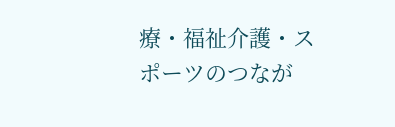療・福祉介護・スポーツのつなが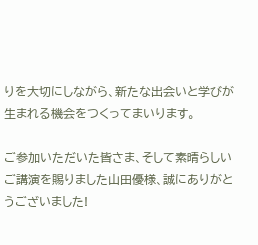りを大切にしながら、新たな出会いと学びが生まれる機会をつくってまいります。

ご参加いただいた皆さま、そして素晴らしいご講演を賜りました山田優様、誠にありがとうございました!